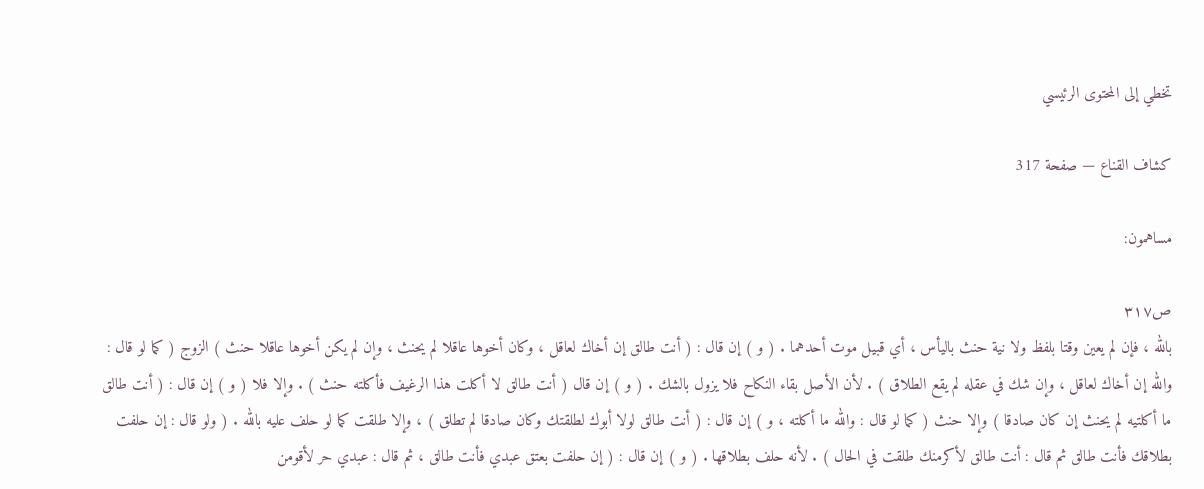تخطي إلى المحتوى الرئيسي

كشاف القناع — صفحة 317

مساهمون:

ص٣١٧
بالله ، فإن لم يعين وقتا بلفظ ولا نية حنث باليأس ، أي قبيل موت أحدهما . ( و ) إن قال : ( أنت طالق إن أخاك لعاقل ، وكان أخوها عاقلا لم يحنث ، وإن لم يكن أخوها عاقلا حنث ) الزوج ( كما لو قال : والله إن أخاك لعاقل ، وإن شك في عقله لم يقع الطلاق ) . لأن الأصل بقاء النكاح فلا يزول بالشك . ( و ) إن قال ( أنت طالق لا أكلت هذا الرغيف فأكلته حنث ) . وإلا فلا ( و ) إن قال : ( أنت طالق ما أكلتيه لم يحنث إن كان صادقا ) وإلا حنث ( كما لو قال : والله ما أكلته ، و ) إن قال : ( أنت طالق لولا أبوك لطلقتك وكان صادقا لم تطلق ) ، وإلا طلقت كما لو حلف عليه بالله . ( ولو قال : إن حلفت بطلاقك فأنت طالق ثم قال : أنت طالق لأكرمنك طلقت في الحال ) . لأنه حلف بطلاقها . ( و ) إن قال : ( إن حلفت بعتق عبدي فأنت طالق ، ثم قال : عبدي حر لأقومن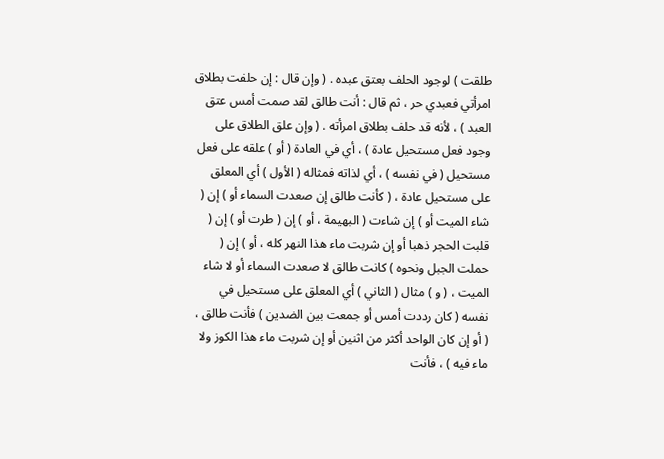طلقت ) لوجود الحلف بعتق عبده . ( وإن قال : إن حلفت بطلاق امرأتي فعبدي حر ، ثم قال : أنت طالق لقد صمت أمس عتق العبد ) ، لأنه قد حلف بطلاق امرأته . ( وإن علق الطلاق على وجود فعل مستحيل عادة ) ، أي في العادة ( أو ) علقه على فعل مستحيل ( في نفسه ) ، أي لذاته فمثاله ( الأول ) أي المعلق على مستحيل عادة ، ( كأنت طالق إن صعدت السماء أو ) إن ( شاء الميت أو ) إن شاءت ( البهيمة ، أو ) إن ( طرت أو ) إن ( قلبت الحجر ذهبا أو إن شربت ماء هذا النهر كله ، أو ) إن ( حملت الجبل ونحوه ) كانت طالق لا صعدت السماء أو لا شاء الميت ، ( و ) مثال ( الثاني ) أي المعلق على مستحيل في نفسه ( كان رددت أمس أو جمعت بين الضدين ) فأنت طالق ، ( أو إن كان الواحد أكثر من اثنين أو إن شربت ماء هذا الكوز ولا ماء فيه ) ، فأنت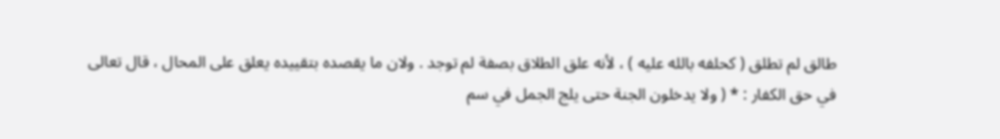طالق لم تطلق ( كحلفه بالله عليه ) ، لأنه علق الطلاق بصفة لم توجد . ولان ما يقصده بتقييده يعلق على المحال ، قال تعالى في حق الكفار : * ( ولا يدخلون الجنة حتى يلج الجمل في سم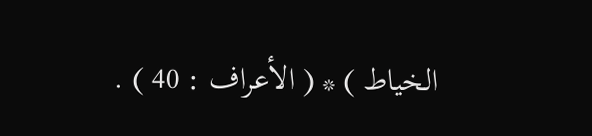الخياط ) * ( الأعراف : 40 ) .